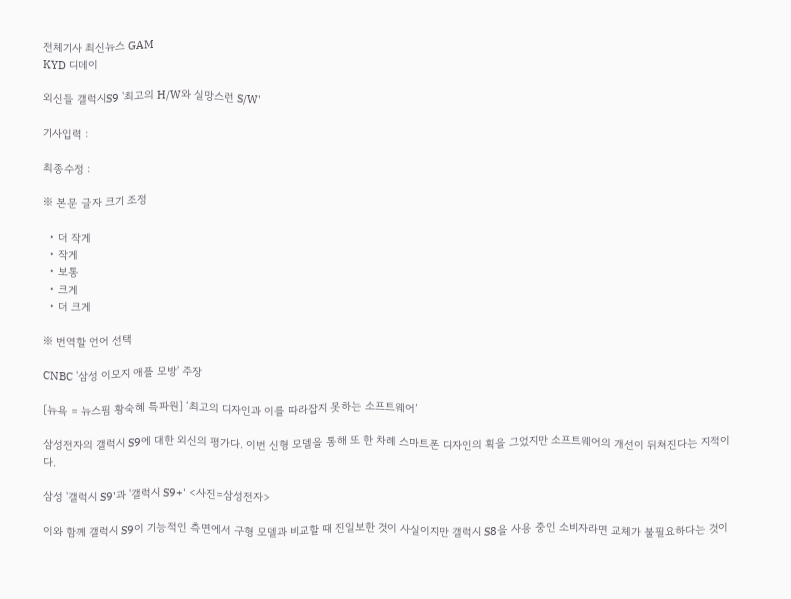전체기사 최신뉴스 GAM
KYD 디데이

외신들 갤럭시S9 '최고의 H/W와 실망스런 S/W'

기사입력 :

최종수정 :

※ 본문 글자 크기 조정

  • 더 작게
  • 작게
  • 보통
  • 크게
  • 더 크게

※ 번역할 언어 선택

CNBC '삼성 이모지 애플 모방' 주장

[뉴욕 = 뉴스핌 황숙혜 특파원] ‘최고의 디자인과 이를 따라잡지 못하는 소프트웨어’

삼성전자의 갤럭시 S9에 대한 외신의 평가다. 이번 신형 모델을 통해 또 한 차례 스마트폰 디자인의 획을 그었지만 소프트웨어의 개선이 뒤쳐진다는 지적이다.

삼성 '갤럭시 S9'과 '갤럭시 S9+' <사진=삼성전자>

이와 함께 갤럭시 S9이 기능적인 측면에서 구형 모델과 비교할 때 진일보한 것이 사실이지만 갤럭시 S8을 사용 중인 소비자라면 교체가 불필요하다는 것이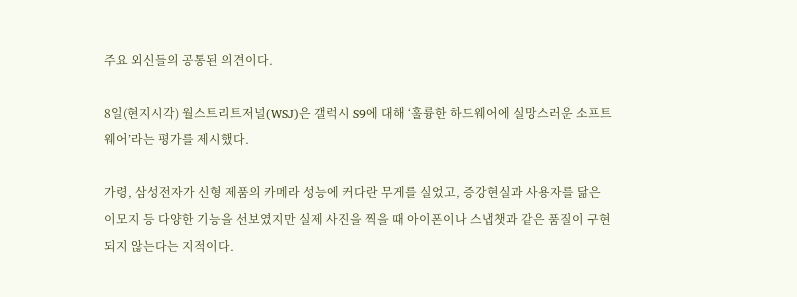주요 외신들의 공통된 의견이다.

8일(현지시각) 월스트리트저널(WSJ)은 갤럭시 S9에 대해 ‘훌륭한 하드웨어에 실망스러운 소프트웨어’라는 평가를 제시했다.

가령, 삼성전자가 신형 제품의 카메라 성능에 커다란 무게를 실었고, 증강현실과 사용자를 닮은 이모지 등 다양한 기능을 선보였지만 실제 사진을 찍을 때 아이폰이나 스냅챗과 같은 품질이 구현되지 않는다는 지적이다.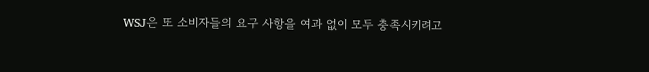WSJ은 또 소비자들의 요구 사항을 여과 없이 모두 충족시키려고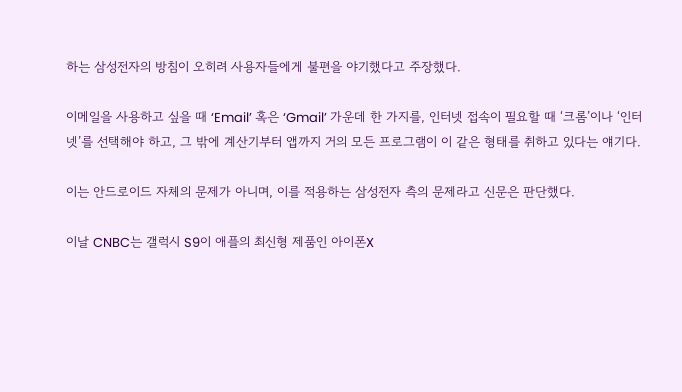하는 삼성전자의 방침이 오히려 사용자들에게 불편을 야기했다고 주장했다.

이메일을 사용하고 싶을 때 ‘Email’ 혹은 ‘Gmail’ 가운데 한 가지를, 인터넷 접속이 필요할 때 ‘크롬’이나 ‘인터넷’를 선택해야 하고, 그 밖에 계산기부터 앱까지 거의 모든 프로그램이 이 같은 형태를 취하고 있다는 얘기다.

이는 안드로이드 자체의 문제가 아니며, 이를 적용하는 삼성전자 측의 문제라고 신문은 판단했다.

이날 CNBC는 갤럭시 S9이 애플의 최신형 제품인 아이폰X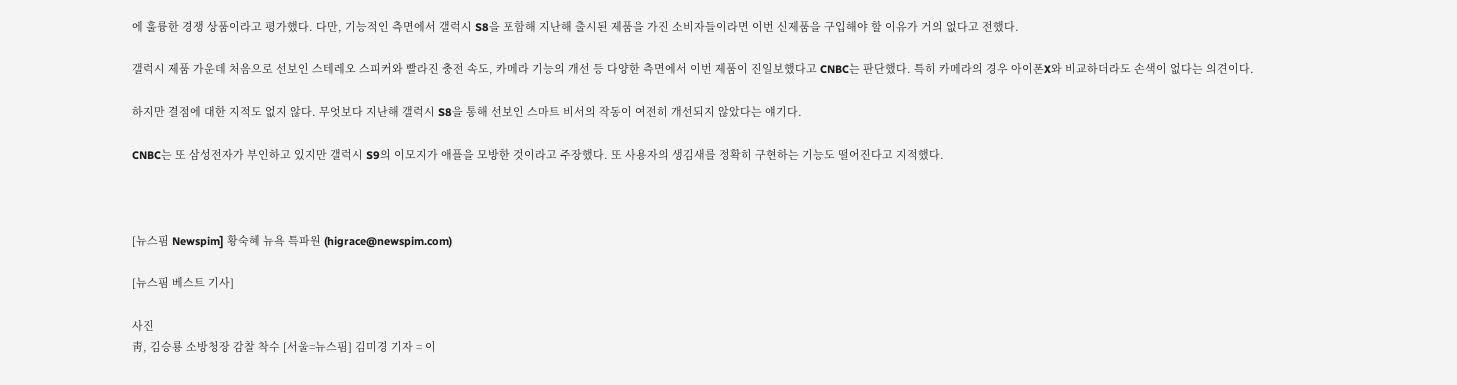에 훌륭한 경쟁 상품이라고 평가했다. 다만, 기능적인 측면에서 갤럭시 S8을 포함해 지난해 출시된 제품을 가진 소비자들이라면 이번 신제품을 구입해야 할 이유가 거의 없다고 전했다.

갤럭시 제품 가운데 처음으로 선보인 스테레오 스피커와 빨라진 충전 속도, 카메라 기능의 개선 등 다양한 측면에서 이번 제품이 진일보했다고 CNBC는 판단했다. 특히 카메라의 경우 아이폰X와 비교하더라도 손색이 없다는 의견이다.

하지만 결점에 대한 지적도 없지 않다. 무엇보다 지난해 갤럭시 S8을 통해 선보인 스마트 비서의 작동이 여전히 개선되지 않았다는 얘기다.

CNBC는 또 삼성전자가 부인하고 있지만 갤럭시 S9의 이모지가 애플을 모방한 것이라고 주장했다. 또 사용자의 생김새를 정확히 구현하는 기능도 떨어진다고 지적했다.



[뉴스핌 Newspim] 황숙혜 뉴욕 특파원 (higrace@newspim.com)

[뉴스핌 베스트 기사]

사진
靑, 김승룡 소방청장 감찰 착수 [서울=뉴스핌] 김미경 기자 = 이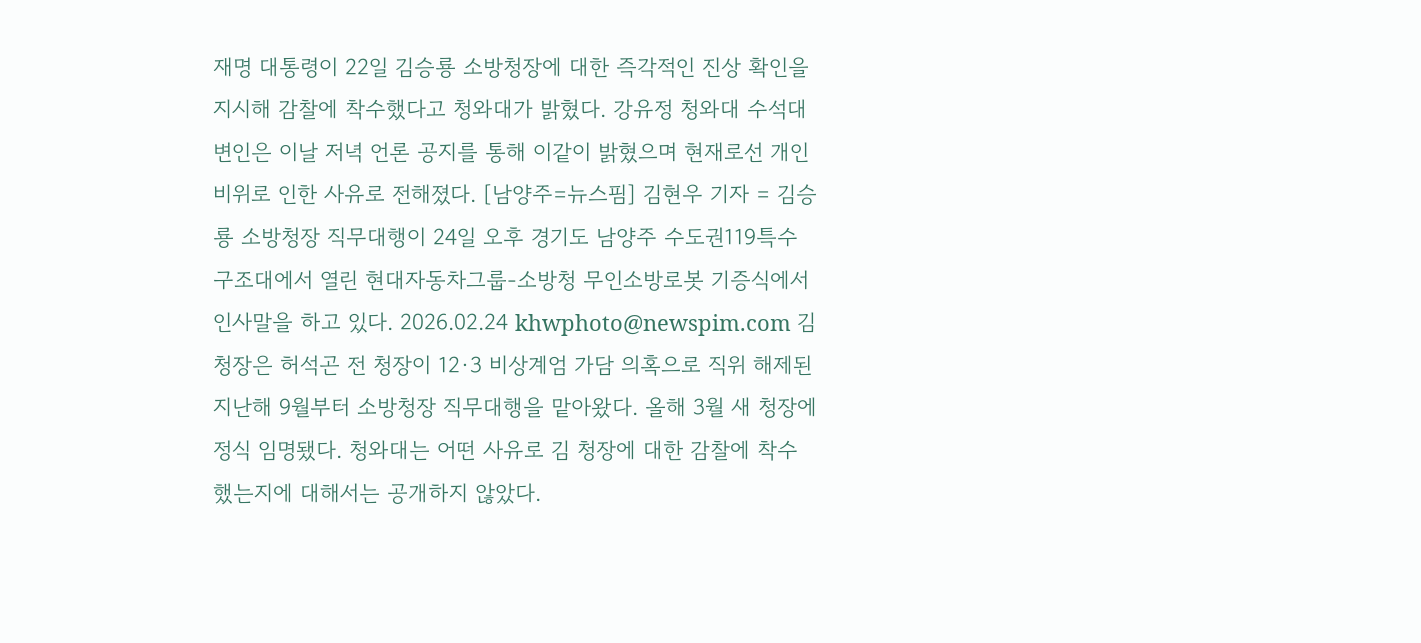재명 대통령이 22일 김승룡 소방청장에 대한 즉각적인 진상 확인을 지시해 감찰에 착수했다고 청와대가 밝혔다. 강유정 청와대 수석대변인은 이날 저녁 언론 공지를 통해 이같이 밝혔으며 현재로선 개인 비위로 인한 사유로 전해졌다. [남양주=뉴스핌] 김현우 기자 = 김승룡 소방청장 직무대행이 24일 오후 경기도 남양주 수도권119특수구조대에서 열린 현대자동차그룹-소방청 무인소방로봇 기증식에서 인사말을 하고 있다. 2026.02.24 khwphoto@newspim.com 김 청장은 허석곤 전 청장이 12·3 비상계엄 가담 의혹으로 직위 해제된 지난해 9월부터 소방청장 직무대행을 맡아왔다. 올해 3월 새 청장에 정식 임명됐다. 청와대는 어떤 사유로 김 청장에 대한 감찰에 착수했는지에 대해서는 공개하지 않았다.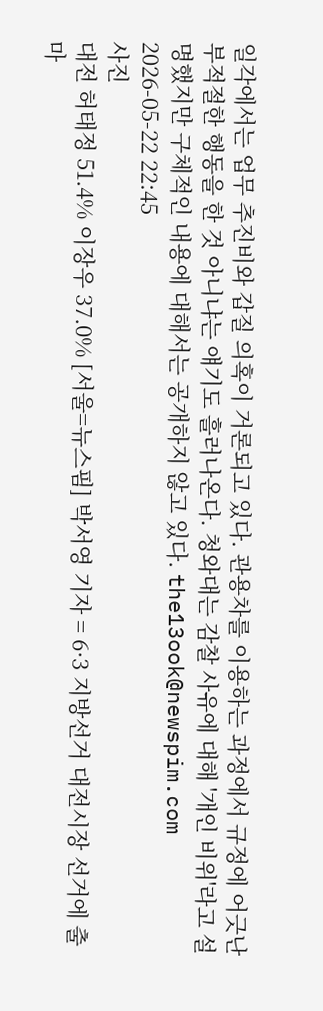일각에서는 업무 추진비와 갑질 의혹이 거론되고 있다. 관용차를 이용하는 과정에서 규정에 어긋난 부적절한 행동을 한 것 아니냐는 얘기도 흘러나온다. 청와대는 감찰 사유에 대해 '개인 비위'라고 설명했지만 구체적인 내용에 대해서는 공개하지 않고 있다. the13ook@newspim.com 2026-05-22 22:45
사진
대전 허태정 51.4% 이장우 37.0% [서울=뉴스핌] 박서영 기자 = 6·3 지방선거 대전시장 선거에 출마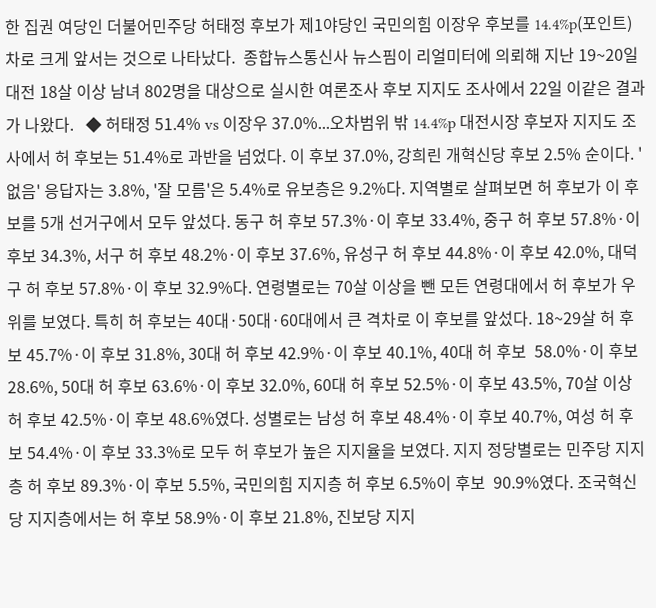한 집권 여당인 더불어민주당 허태정 후보가 제1야당인 국민의힘 이장우 후보를 14.4%p(포인트)차로 크게 앞서는 것으로 나타났다.  종합뉴스통신사 뉴스핌이 리얼미터에 의뢰해 지난 19~20일 대전 18살 이상 남녀 802명을 대상으로 실시한 여론조사 후보 지지도 조사에서 22일 이같은 결과가 나왔다.   ◆ 허태정 51.4% vs 이장우 37.0%...오차범위 밖 14.4%p 대전시장 후보자 지지도 조사에서 허 후보는 51.4%로 과반을 넘었다. 이 후보 37.0%, 강희린 개혁신당 후보 2.5% 순이다. '없음' 응답자는 3.8%, '잘 모름'은 5.4%로 유보층은 9.2%다. 지역별로 살펴보면 허 후보가 이 후보를 5개 선거구에서 모두 앞섰다. 동구 허 후보 57.3%·이 후보 33.4%, 중구 허 후보 57.8%·이 후보 34.3%, 서구 허 후보 48.2%·이 후보 37.6%, 유성구 허 후보 44.8%·이 후보 42.0%, 대덕구 허 후보 57.8%·이 후보 32.9%다. 연령별로는 70살 이상을 뺀 모든 연령대에서 허 후보가 우위를 보였다. 특히 허 후보는 40대·50대·60대에서 큰 격차로 이 후보를 앞섰다. 18~29살 허 후보 45.7%·이 후보 31.8%, 30대 허 후보 42.9%·이 후보 40.1%, 40대 허 후보  58.0%·이 후보 28.6%, 50대 허 후보 63.6%·이 후보 32.0%, 60대 허 후보 52.5%·이 후보 43.5%, 70살 이상 허 후보 42.5%·이 후보 48.6%였다. 성별로는 남성 허 후보 48.4%·이 후보 40.7%, 여성 허 후보 54.4%·이 후보 33.3%로 모두 허 후보가 높은 지지율을 보였다. 지지 정당별로는 민주당 지지층 허 후보 89.3%·이 후보 5.5%, 국민의힘 지지층 허 후보 6.5%이 후보  90.9%였다. 조국혁신당 지지층에서는 허 후보 58.9%·이 후보 21.8%, 진보당 지지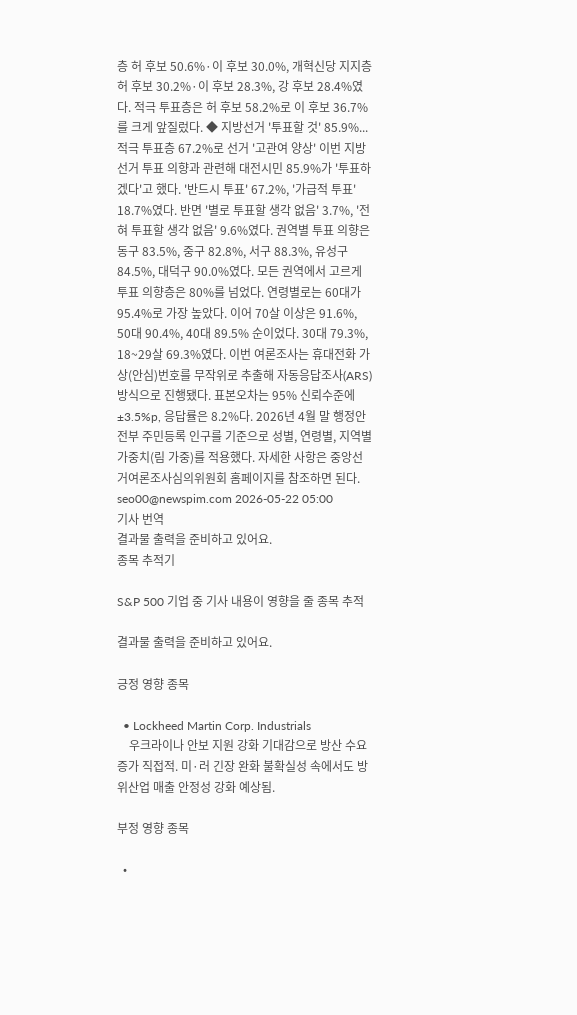층 허 후보 50.6%·이 후보 30.0%, 개혁신당 지지층 허 후보 30.2%·이 후보 28.3%, 강 후보 28.4%였다. 적극 투표층은 허 후보 58.2%로 이 후보 36.7%를 크게 앞질렀다. ◆ 지방선거 '투표할 것' 85.9%... 적극 투표층 67.2%로 선거 '고관여 양상' 이번 지방선거 투표 의향과 관련해 대전시민 85.9%가 '투표하겠다'고 했다. '반드시 투표' 67.2%, '가급적 투표' 18.7%였다. 반면 '별로 투표할 생각 없음' 3.7%, '전혀 투표할 생각 없음' 9.6%였다. 권역별 투표 의향은 동구 83.5%, 중구 82.8%, 서구 88.3%, 유성구 84.5%, 대덕구 90.0%였다. 모든 권역에서 고르게 투표 의향층은 80%를 넘었다. 연령별로는 60대가 95.4%로 가장 높았다. 이어 70살 이상은 91.6%, 50대 90.4%, 40대 89.5% 순이었다. 30대 79.3%, 18~29살 69.3%였다. 이번 여론조사는 휴대전화 가상(안심)번호를 무작위로 추출해 자동응답조사(ARS) 방식으로 진행됐다. 표본오차는 95% 신뢰수준에 ±3.5%p, 응답률은 8.2%다. 2026년 4월 말 행정안전부 주민등록 인구를 기준으로 성별, 연령별, 지역별 가중치(림 가중)를 적용했다. 자세한 사항은 중앙선거여론조사심의위원회 홈페이지를 참조하면 된다. seo00@newspim.com 2026-05-22 05:00
기사 번역
결과물 출력을 준비하고 있어요.
종목 추적기

S&P 500 기업 중 기사 내용이 영향을 줄 종목 추적

결과물 출력을 준비하고 있어요.

긍정 영향 종목

  • Lockheed Martin Corp. Industrials
    우크라이나 안보 지원 강화 기대감으로 방산 수요 증가 직접적. 미·러 긴장 완화 불확실성 속에서도 방위산업 매출 안정성 강화 예상됨.

부정 영향 종목

  •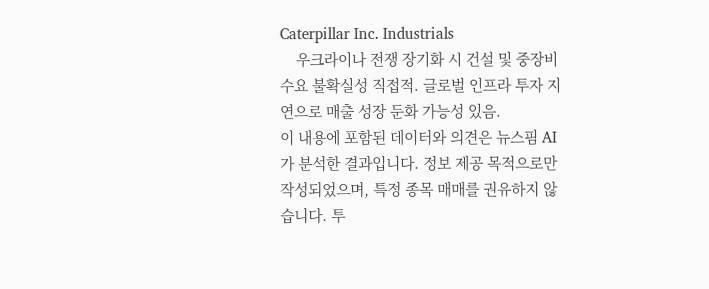Caterpillar Inc. Industrials
    우크라이나 전쟁 장기화 시 건설 및 중장비 수요 불확실성 직접적. 글로벌 인프라 투자 지연으로 매출 성장 둔화 가능성 있음.
이 내용에 포함된 데이터와 의견은 뉴스핌 AI가 분석한 결과입니다. 정보 제공 목적으로만 작성되었으며, 특정 종목 매매를 권유하지 않습니다. 투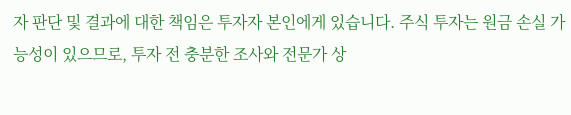자 판단 및 결과에 대한 책임은 투자자 본인에게 있습니다. 주식 투자는 원금 손실 가능성이 있으므로, 투자 전 충분한 조사와 전문가 상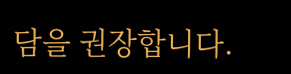담을 권장합니다.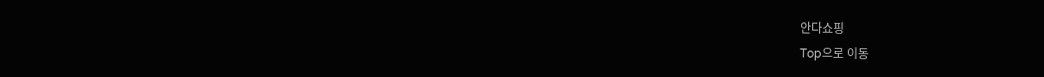안다쇼핑
Top으로 이동